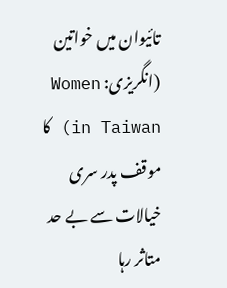تائیوان میں خواتین (انگریزی: Women in Taiwan) کا موقف پدر سری خیالات سے بے حد متاثر رہا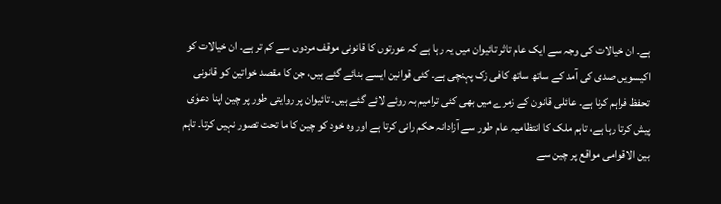ہے۔ ان خیالات کی وجہ سے ایک عام تاثر تائیوان میں یہ رہا ہے کہ عورتوں کا قانونی موقف مردوں سے کم تر ہے۔ ان خیالات کو اکیسویں صدی کی آمد کے ساتھ ساتھ کافی زک پہنچی ہے۔ کئی قوانین ایسے بنائے گئے ہیں، جن کا مقصد خواتین کو قانونی تحفظ فراہم کرنا ہے۔ عائلی قانون کے زمرے میں بھی کئی ترامیم بہ روئے لائے گئے ہیں۔ تائیوان پر روایتی طور پر چین اپنا دعوٰی پیش کرتا رہا ہے، تاہم ملک کا انتظامیہ عام طور سے آزادانہ حکم رانی کرتا ہے اور وہ خود کو چین کا ما تحت تصور نہیں کرتا۔ تاہم بین الاقوامی مواقع پر چین سے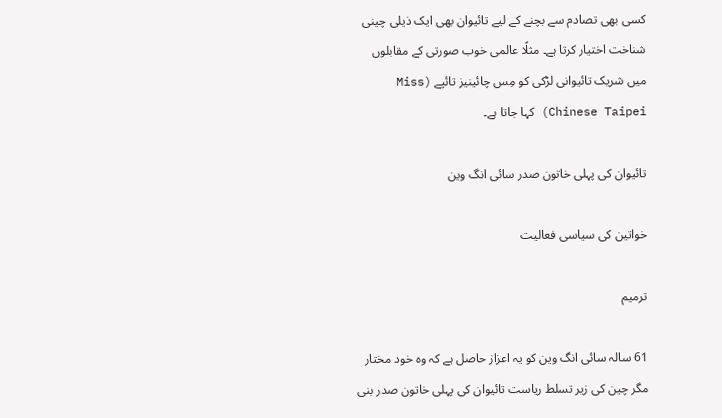کسی بھی تصادم سے بچنے کے لیے تائیوان بھی ایک ذیلی چینی شناخت اختیار کرتا ہے۔ مثلًا عالمی خوب صورتی کے مقابلوں میں شریک تائیوانی لڑکی کو مِس چائینیز تائپے (Miss Chinese Taipei) کہا جاتا ہے۔

تائیوان کی پہلی خاتون صدر سائی انگ وین

خواتین کی سیاسی فعالیت

ترمیم

61 سالہ سائی انگ وین کو یہ اعزاز حاصل ہے کہ وہ خود مختار مگر چین کی زیر تسلط ریاست تائیوان کی پہلی خاتون صدر بنی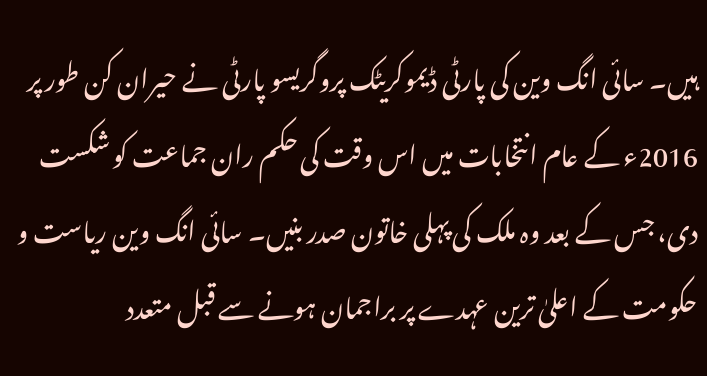ہیں۔ سائی انگ وین کی پارٹی ڈیموکریٹک پروگریسو پارٹی نے حیران کن طور پر 2016ء کے عام انتخابات میں اس وقت کی حکم ران جماعت کو شکست دی، جس کے بعد وہ ملک کی پہلی خاتون صدر بنیں۔ سائی انگ وین ریاست و حکومت کے اعلیٰ ترین عہدے پر براجمان ہونے سے قبل متعدد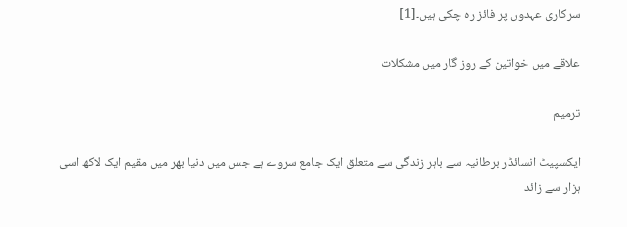سرکاری عہدوں پر فائز رہ چکی ہیں۔[1]

علاقے میں خواتین کے روز گار میں مشکلات

ترمیم

ایکسپیٹ انسائڈر برطانیہ سے باہر زندگی سے متعلق ایک جامع سروے ہے جس میں دنیا بھر میں مقیم ایک لاکھ اسی ہزار سے زائد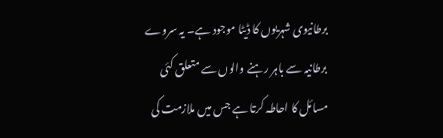برطانیوی شہریوں کا ڈیٹا موجود ہے۔ یہ سروے برطانیہ سے باہر رہنے والوں سے متعلق کئی مسائل کا احاطہ کرتا ہے جس میں ملازمت کی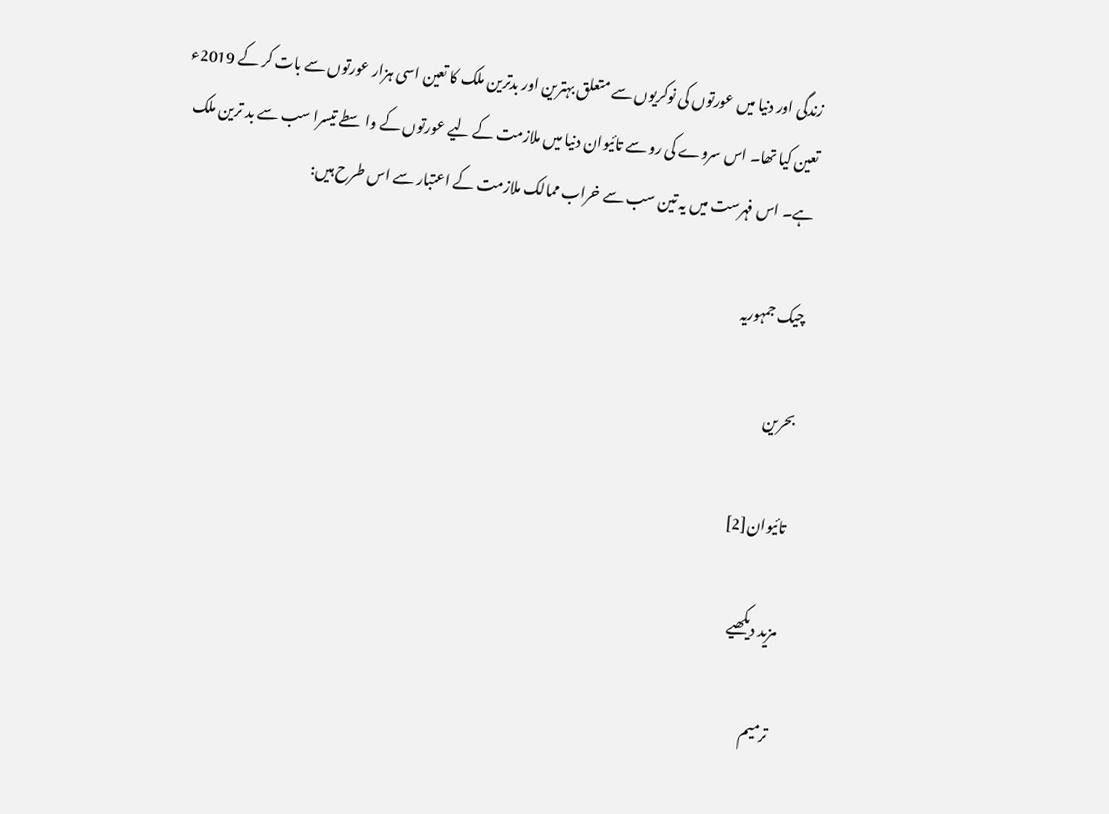زندگی اور دنیا میں عورتوں کی نوکریوں سے متعلق بہترین اور بدترین ملک کا تعین اسی ہزار عورتوں سے بات کر کے 2019ء تعین کیا تھا۔ اس سروے کی رو سے تائیوان دنیا میں ملازمت کے لیے عورتوں کے واسطے تیسرا سب سے بد ترین ملک ہے۔ اس فہرست میں یہ تین سب سے خراب ممالک ملازمت کے اعتبار سے اس طرح ہیں:

چیک جمہوریہ

بحرین

تائیوان[2]

مزید دیکھیے

ترمیم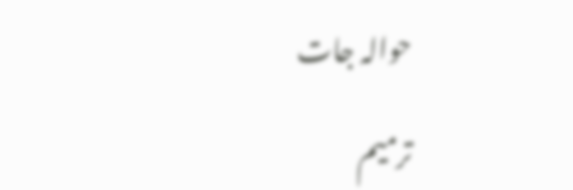حوالہ جات

ترمیم